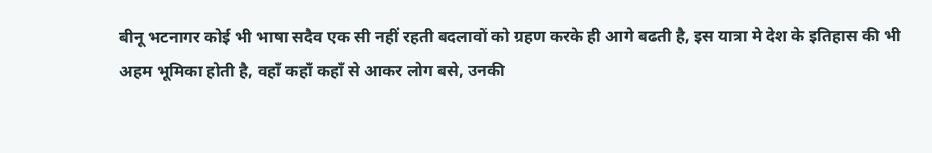बीनू भटनागर कोई भी भाषा सदैव एक सी नहीं रहती बदलावों को ग्रहण करके ही आगे बढती है, इस यात्रा मे देश के इतिहास की भी अहम भूमिका होती है, वहाँ कहाँ कहाँ से आकर लोग बसे, उनकी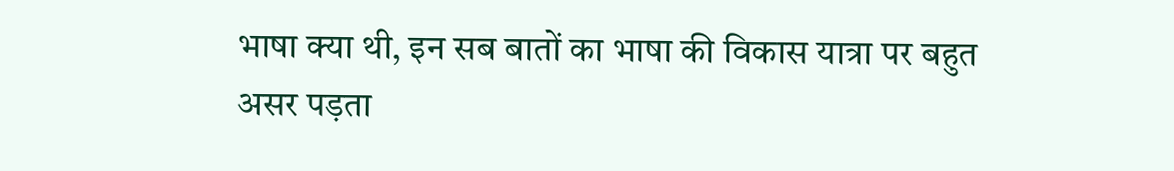भाषा क्या थी, इन सब बातों का भाषा की विकास यात्रा पर बहुत असर पड़ता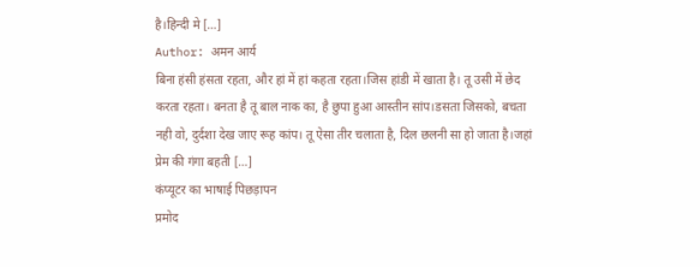है।हिन्दी मे […]
Author: अमन आर्य
बिना हंसी हंसता रहता, और हां में हां कहता रहता।जिस हांडी में खाता है। तू उसी में छेद करता रहता। बनता है तू बाल नाक का, है छुपा हुआ आस्तीन सांप।डसता जिसको, बचता नही वो, दुर्दशा देख जाए रूह कांप। तू ऐसा तीर चलाता है, दिल छलनी सा हो जाता है।जहां प्रेम की गंगा बहती […]
कंप्यूटर का भाषाई पिछड़ापन
प्रमोद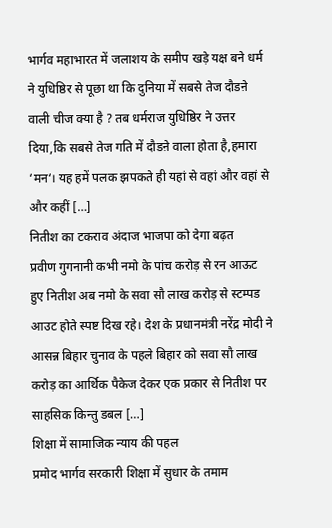भार्गव महाभारत में जलाशय के समीप खड़े यक्ष बने धर्म ने युधिष्ठिर से पूछा था कि दुनिया में सबसे तेज दौडऩे वाली चीज क्या है ? तब धर्मराज युधिष्ठिर ने उत्तर दिया,कि सबसे तेज गति में दौडऩे वाला होता है,हमारा ‘मन‘। यह हमें पलक झपकते ही यहां से वहां और वहां से और कहीं […]
नितीश का टकराव अंदाज भाजपा को देगा बढ़त
प्रवीण गुगनानी कभी नमो के पांच करोड़ से रन आऊट हुए नितीश अब नमो के सवा सौ लाख करोड़ से स्टम्पड आउट होते स्पष्ट दिख रहे। देश के प्रधानमंत्री नरेंद्र मोदी ने आसन्न बिहार चुनाव के पहले बिहार को सवा सौ लाख करोड़ का आर्थिक पैकेज देकर एक प्रकार से नितीश पर साहसिक किन्तु डबल […]
शिक्षा में सामाजिक न्याय की पहल
प्रमोद भार्गव सरकारी शिक्षा में सुधार के तमाम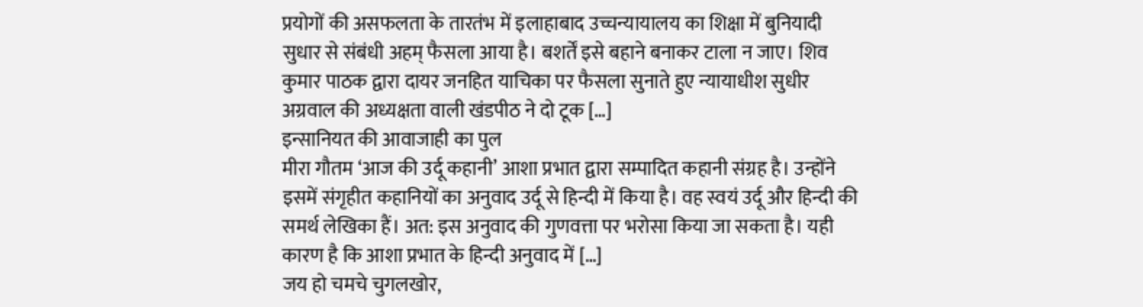प्रयोगों की असफलता के तारतंभ में इलाहाबाद उच्चन्यायालय का शिक्षा में बुनियादी सुधार से संबंधी अहम् फैसला आया है। बशर्तें इसे बहाने बनाकर टाला न जाए। शिव कुमार पाठक द्वारा दायर जनहित याचिका पर फैसला सुनाते हुए न्यायाधीश सुधीर अग्रवाल की अध्यक्षता वाली खंडपीठ ने दो टूक […]
इन्सानियत की आवाजाही का पुल
मीरा गौतम ‘आज की उर्दू कहानी’ आशा प्रभात द्वारा सम्पादित कहानी संग्रह है। उन्होंने इसमें संगृहीत कहानियों का अनुवाद उर्दू से हिन्दी में किया है। वह स्वयं उर्दू और हिन्दी की समर्थ लेखिका हैं। अत: इस अनुवाद की गुणवत्ता पर भरोसा किया जा सकता है। यही कारण है कि आशा प्रभात के हिन्दी अनुवाद में […]
जय हो चमचे चुगलखोर,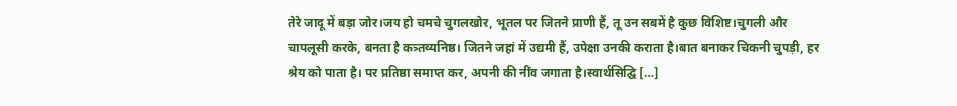तेरे जादू में बड़ा जोर।जय हो चमचे चुगलखोर, भूतल पर जितने प्राणी हैं, तू उन सबमें है कुछ विशिष्ट।चुगली और चापलूसी करके, बनता है कत्र्तव्यनिष्ठ। जितने जहां में उद्यमी हैं, उपेक्षा उनकी कराता है।बात बनाकर चिकनी चुपड़ी, हर श्रेय को पाता है। पर प्रतिष्ठा समाप्त कर, अपनी की नींव जगाता है।स्वार्थसिद्घि […]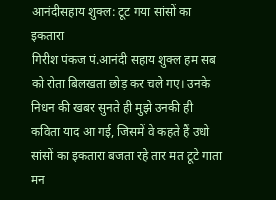आनंदीसहाय शुक्ल: टूट गया सांसों का इकतारा
गिरीश पंकज पं.आनंदी सहाय शुक्ल हम सब को रोता बिलखता छोड़ कर चले गए। उनके निधन की खबर सुनते ही मुझे उनकी ही कविता याद आ गई, जिसमें वे कहते हैं उधो सांसों का इकतारा बजता रहे तार मत टूटे गाता मन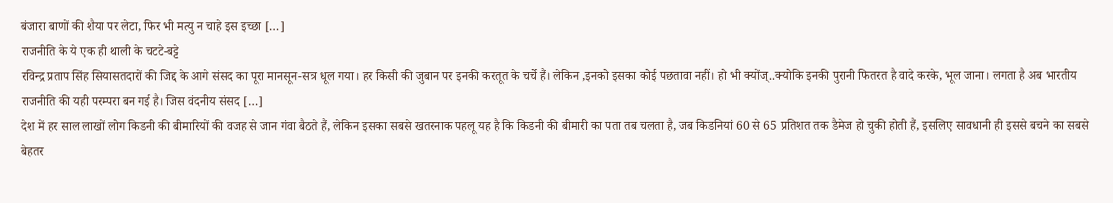बंजारा बाणों की शैया पर लेटा, फिर भी मत्यु न चाहे इस इच्छा […]
राजनीति के ये एक ही थाली के चटटे-बट्टे
रविन्द्र प्रताप सिंह सियासतदारों की जिद्द के आगे संसद का पूरा मानसून-सत्र धूल गया। हर किसी की जुबान पर इनकी करतूत के चर्चे हैं। लेकिन ,इनको इसका कोई पछतावा नहीं। हो भी क्योंज्..क्योकि इनकी पुरानी फितरत है वादे करके, भूल जाना। लगता है अब भारतीय राजनीति की यही परम्परा बन गई है। जिस वंदनीय संसद […]
देश में हर साल लाखों लोग किडनी की बीमारियों की वजह से जान गंवा बैठते हैं, लेकिन इसका सबसे खतरनाक पहलू यह है कि किडनी की बीमारी का पता तब चलता है, जब किडनियां 60 से 65 प्रतिशत तक डैमेज हो चुकी होती हैं, इसलिए सावधानी ही इससे बचने का सबसे बेहतर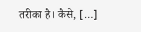तरीका है। कैसे, […]